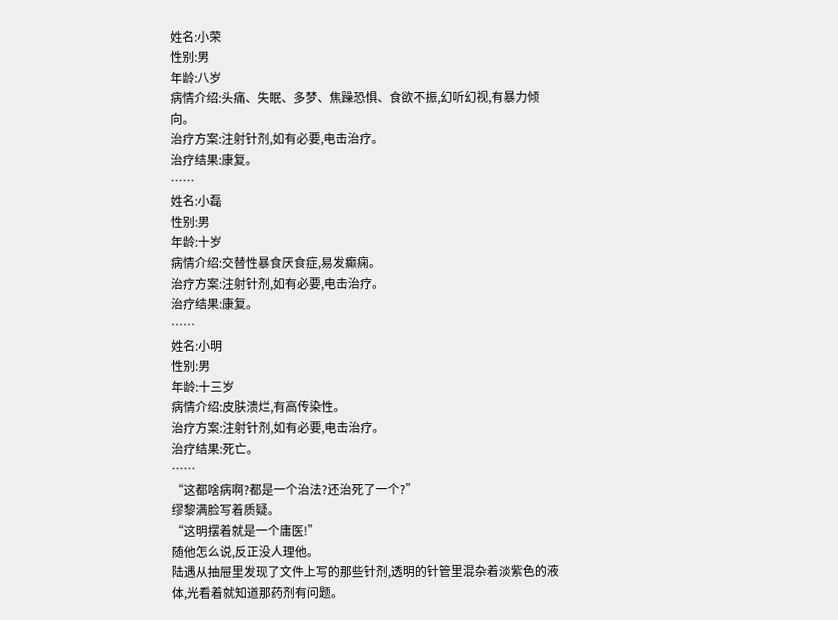姓名:小荣
性别:男
年龄:八岁
病情介绍:头痛、失眠、多梦、焦躁恐惧、食欲不振,幻听幻视,有暴力倾向。
治疗方案:注射针剂,如有必要,电击治疗。
治疗结果:康复。
……
姓名:小磊
性别:男
年龄:十岁
病情介绍:交替性暴食厌食症,易发癫痫。
治疗方案:注射针剂,如有必要,电击治疗。
治疗结果:康复。
……
姓名:小明
性别:男
年龄:十三岁
病情介绍:皮肤溃烂,有高传染性。
治疗方案:注射针剂,如有必要,电击治疗。
治疗结果:死亡。
……
“这都啥病啊?都是一个治法?还治死了一个?”
缪黎满脸写着质疑。
“这明摆着就是一个庸医!”
随他怎么说,反正没人理他。
陆遇从抽屉里发现了文件上写的那些针剂,透明的针管里混杂着淡紫色的液体,光看着就知道那药剂有问题。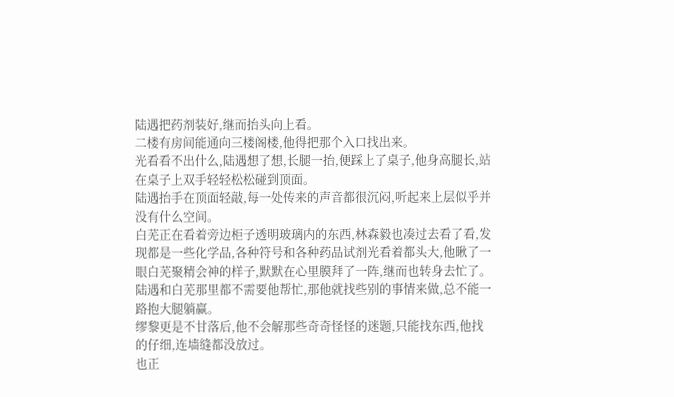陆遇把药剂装好,继而抬头向上看。
二楼有房间能通向三楼阁楼,他得把那个入口找出来。
光看看不出什么,陆遇想了想,长腿一抬,便踩上了桌子,他身高腿长,站在桌子上双手轻轻松松碰到顶面。
陆遇抬手在顶面轻敲,每一处传来的声音都很沉闷,听起来上层似乎并没有什么空间。
白芜正在看着旁边柜子透明玻璃内的东西,林森毅也凑过去看了看,发现都是一些化学品,各种符号和各种药品试剂光看着都头大,他瞅了一眼白芜聚精会神的样子,默默在心里膜拜了一阵,继而也转身去忙了。
陆遇和白芜那里都不需要他帮忙,那他就找些别的事情来做,总不能一路抱大腿躺赢。
缪黎更是不甘落后,他不会解那些奇奇怪怪的迷题,只能找东西,他找的仔细,连墙缝都没放过。
也正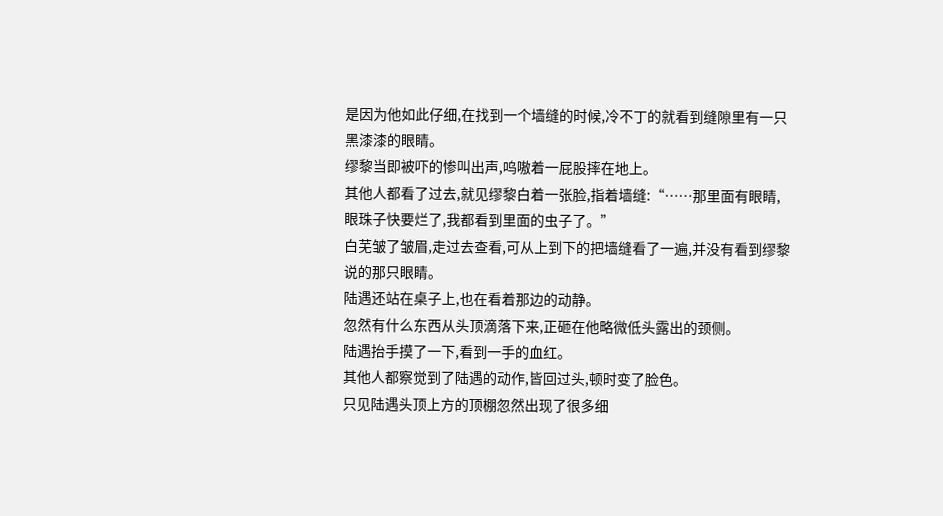是因为他如此仔细,在找到一个墙缝的时候,冷不丁的就看到缝隙里有一只黑漆漆的眼睛。
缪黎当即被吓的惨叫出声,呜嗷着一屁股摔在地上。
其他人都看了过去,就见缪黎白着一张脸,指着墙缝:“……那里面有眼睛,眼珠子快要烂了,我都看到里面的虫子了。”
白芜皱了皱眉,走过去查看,可从上到下的把墙缝看了一遍,并没有看到缪黎说的那只眼睛。
陆遇还站在桌子上,也在看着那边的动静。
忽然有什么东西从头顶滴落下来,正砸在他略微低头露出的颈侧。
陆遇抬手摸了一下,看到一手的血红。
其他人都察觉到了陆遇的动作,皆回过头,顿时变了脸色。
只见陆遇头顶上方的顶棚忽然出现了很多细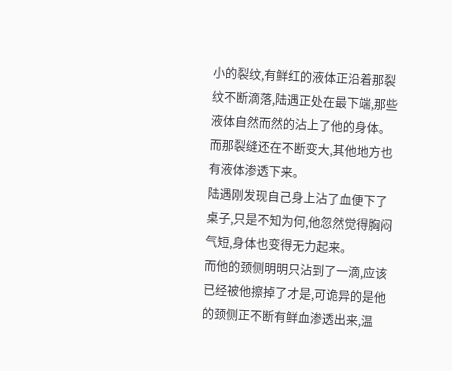小的裂纹,有鲜红的液体正沿着那裂纹不断滴落,陆遇正处在最下端,那些液体自然而然的沾上了他的身体。
而那裂缝还在不断变大,其他地方也有液体渗透下来。
陆遇刚发现自己身上沾了血便下了桌子,只是不知为何,他忽然觉得胸闷气短,身体也变得无力起来。
而他的颈侧明明只沾到了一滴,应该已经被他擦掉了才是,可诡异的是他的颈侧正不断有鲜血渗透出来,温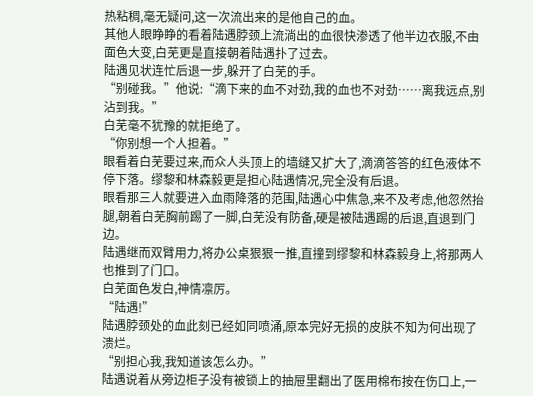热粘稠,毫无疑问,这一次流出来的是他自己的血。
其他人眼睁睁的看着陆遇脖颈上流淌出的血很快渗透了他半边衣服,不由面色大变,白芜更是直接朝着陆遇扑了过去。
陆遇见状连忙后退一步,躲开了白芜的手。
“别碰我。”他说:“滴下来的血不对劲,我的血也不对劲……离我远点,别沾到我。”
白芜毫不犹豫的就拒绝了。
“你别想一个人担着。”
眼看着白芜要过来,而众人头顶上的墙缝又扩大了,滴滴答答的红色液体不停下落。缪黎和林森毅更是担心陆遇情况,完全没有后退。
眼看那三人就要进入血雨降落的范围,陆遇心中焦急,来不及考虑,他忽然抬腿,朝着白芜胸前踢了一脚,白芜没有防备,硬是被陆遇踢的后退,直退到门边。
陆遇继而双臂用力,将办公桌狠狠一推,直撞到缪黎和林森毅身上,将那两人也推到了门口。
白芜面色发白,神情凛厉。
“陆遇!”
陆遇脖颈处的血此刻已经如同喷涌,原本完好无损的皮肤不知为何出现了溃烂。
“别担心我,我知道该怎么办。”
陆遇说着从旁边柜子没有被锁上的抽屉里翻出了医用棉布按在伤口上,一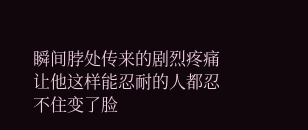瞬间脖处传来的剧烈疼痛让他这样能忍耐的人都忍不住变了脸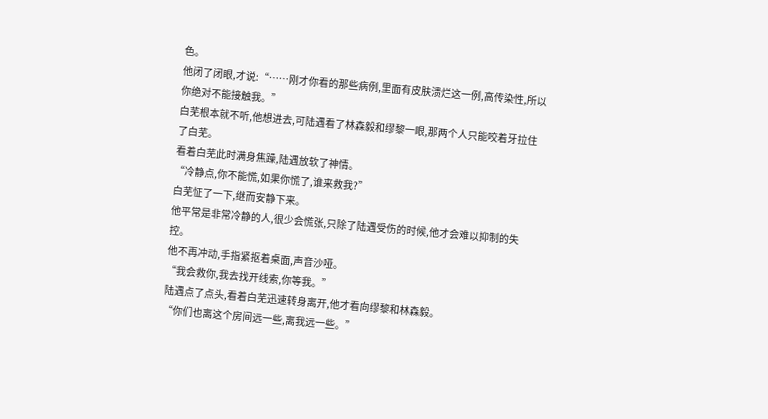色。
他闭了闭眼,才说:“……刚才你看的那些病例,里面有皮肤溃烂这一例,高传染性,所以你绝对不能接触我。”
白芜根本就不听,他想进去,可陆遇看了林森毅和缪黎一眼,那两个人只能咬着牙拉住了白芜。
看着白芜此时满身焦躁,陆遇放软了神情。
“冷静点,你不能慌,如果你慌了,谁来救我?”
白芜怔了一下,继而安静下来。
他平常是非常冷静的人,很少会慌张,只除了陆遇受伤的时候,他才会难以抑制的失控。
他不再冲动,手指紧抠着桌面,声音沙哑。
“我会救你,我去找开线索,你等我。”
陆遇点了点头,看着白芜迅速转身离开,他才看向缪黎和林森毅。
“你们也离这个房间远一些,离我远一些。”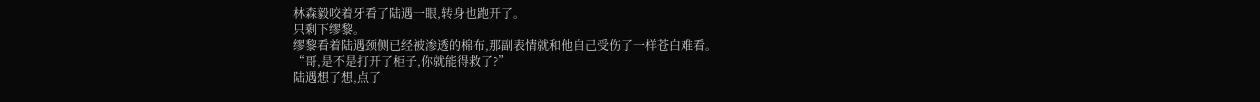林森毅咬着牙看了陆遇一眼,转身也跑开了。
只剩下缪黎。
缪黎看着陆遇颈侧已经被渗透的棉布,那副表情就和他自己受伤了一样苍白难看。
“哥,是不是打开了柜子,你就能得救了?”
陆遇想了想,点了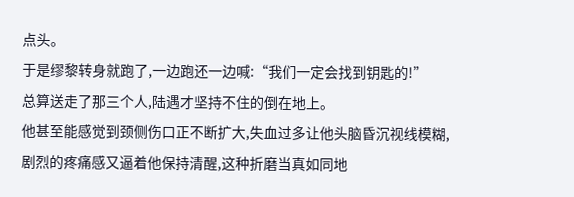点头。
于是缪黎转身就跑了,一边跑还一边喊:“我们一定会找到钥匙的!”
总算送走了那三个人,陆遇才坚持不住的倒在地上。
他甚至能感觉到颈侧伤口正不断扩大,失血过多让他头脑昏沉视线模糊,剧烈的疼痛感又逼着他保持清醒,这种折磨当真如同地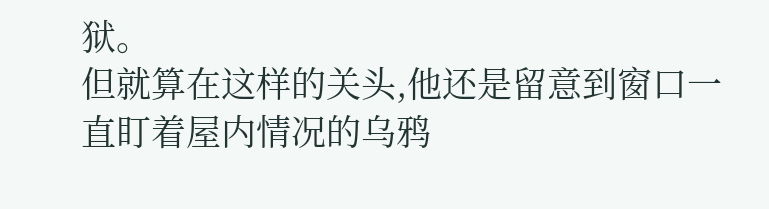狱。
但就算在这样的关头,他还是留意到窗口一直盯着屋内情况的乌鸦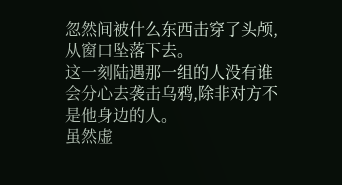忽然间被什么东西击穿了头颅,从窗口坠落下去。
这一刻陆遇那一组的人没有谁会分心去袭击乌鸦,除非对方不是他身边的人。
虽然虚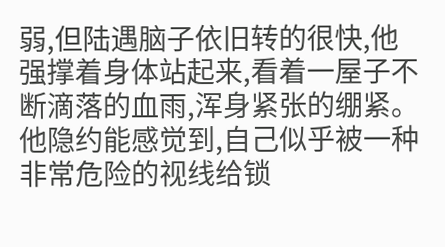弱,但陆遇脑子依旧转的很快,他强撑着身体站起来,看着一屋子不断滴落的血雨,浑身紧张的绷紧。
他隐约能感觉到,自己似乎被一种非常危险的视线给锁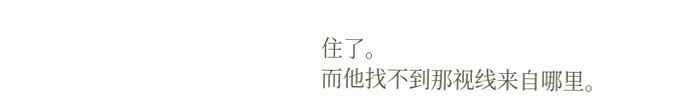住了。
而他找不到那视线来自哪里。